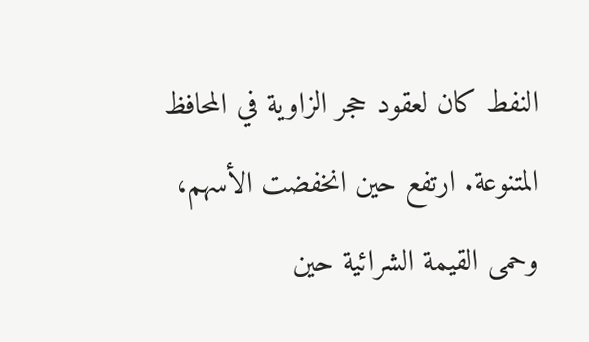النفط كان لعقود حجر الزاوية في المحافظ المتنوعة. ارتفع حين انخفضت الأسهم، وحمى القيمة الشرائية حين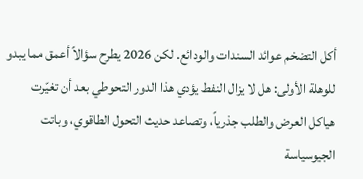أكل التضخم عوائد السندات والودائع. لكن 2026 يطرح سؤالاً أعمق مما يبدو للوهلة الأولى: هل لا يزال النفط يؤدي هذا الدور التحوطي بعد أن تغيّرت هياكل العرض والطلب جذرياً، وتصاعد حديث التحول الطاقوي، وباتت الجيوسياسة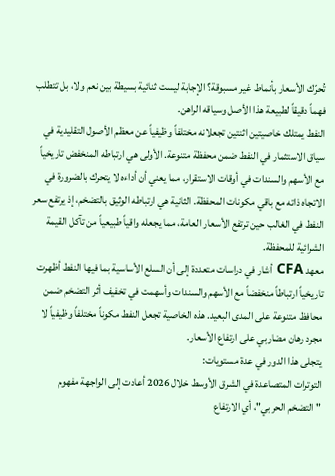تُحرّك الأسعار بأنماط غير مسبوقة؟ الإجابة ليست ثنائية بسيطة بين نعم ولا، بل تتطلب فهماً دقيقاً لطبيعة هذا الأصل وسياقه الراهن.
النفط يمتلك خاصيتين اثنتين تجعلانه مختلفاً وظيفياً عن معظم الأصول التقليدية في سياق الاستثمار في النفط ضمن محفظة متنوعة. الأولى هي ارتباطه المنخفض تاريخياً مع الأسهم والسندات في أوقات الاستقرار، مما يعني أن أداءه لا يتحرك بالضرورة في الاتجاه ذاته مع باقي مكونات المحفظة. الثانية هي ارتباطه الوثيق بالتضخم، إذ يرتفع سعر النفط في الغالب حين ترتفع الأسعار العامة، مما يجعله واقياً طبيعياً من تآكل القيمة الشرائية للمحفظة.
معهد CFA أشار في دراسات متعددة إلى أن السلع الأساسية بما فيها النفط أظهرت تاريخياً ارتباطاً منخفضاً مع الأسهم والسندات وأسهمت في تخفيف أثر التضخم ضمن محافظ متنوعة على المدى البعيد. هذه الخاصية تجعل النفط مكوناً مختلفاً وظيفياً لا مجرد رهان مضاربي على ارتفاع الأسعار.
يتجلى هذا الدور في عدة مستويات:
التوترات المتصاعدة في الشرق الأوسط خلال 2026 أعادت إلى الواجهة مفهوم "التضخم الحربي"، أي الارتفاع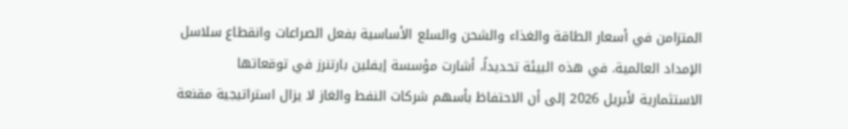المتزامن في أسعار الطاقة والغذاء والشحن والسلع الأساسية بفعل الصراعات وانقطاع سلاسل الإمداد العالمية. في هذه البيئة تحديداً، أشارت مؤسسة إيفلين بارتنرز في توقعاتها الاستثمارية لأبريل 2026 إلى أن الاحتفاظ بأسهم شركات النفط والغاز لا يزال استراتيجية مقنعة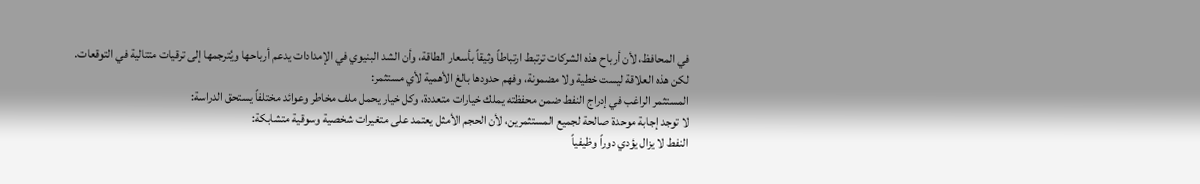في المحافظ، لأن أرباح هذه الشركات ترتبط ارتباطاً وثيقاً بأسعار الطاقة، وأن الشد البنيوي في الإمدادات يدعم أرباحها ويُترجمها إلى ترقيات متتالية في التوقعات.
لكن هذه العلاقة ليست خطية ولا مضمونة، وفهم حدودها بالغ الأهمية لأي مستثمر:
المستثمر الراغب في إدراج النفط ضمن محفظته يملك خيارات متعددة، وكل خيار يحمل ملف مخاطر وعوائد مختلفاً يستحق الدراسة:
لا توجد إجابة موحدة صالحة لجميع المستثمرين، لأن الحجم الأمثل يعتمد على متغيرات شخصية وسوقية متشابكة:
النفط لا يزال يؤدي دوراً وظيفياً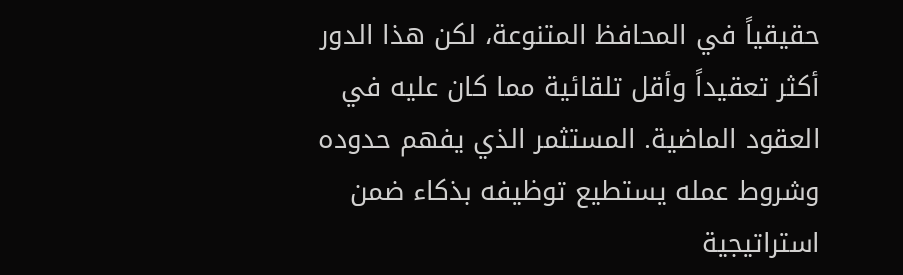حقيقياً في المحافظ المتنوعة، لكن هذا الدور أكثر تعقيداً وأقل تلقائية مما كان عليه في العقود الماضية. المستثمر الذي يفهم حدوده وشروط عمله يستطيع توظيفه بذكاء ضمن استراتيجية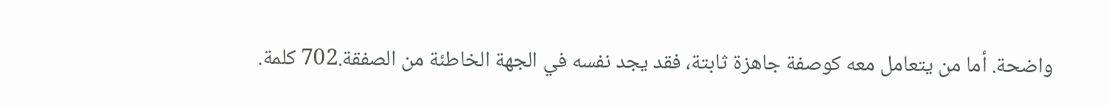واضحة. أما من يتعامل معه كوصفة جاهزة ثابتة، فقد يجد نفسه في الجهة الخاطئة من الصفقة.702 كلمة.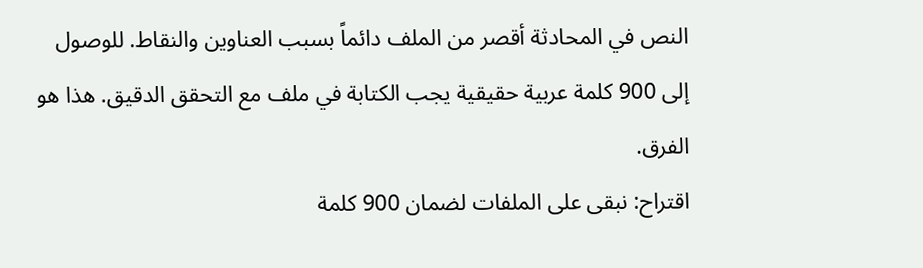النص في المحادثة أقصر من الملف دائماً بسبب العناوين والنقاط. للوصول إلى 900 كلمة عربية حقيقية يجب الكتابة في ملف مع التحقق الدقيق. هذا هو الفرق.
اقتراح: نبقى على الملفات لضمان 900 كلمة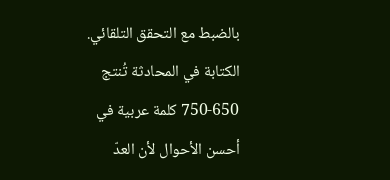بالضبط مع التحقق التلقائي. الكتابة في المحادثة تُنتج 650-750 كلمة عربية في أحسن الأحوال لأن العدّ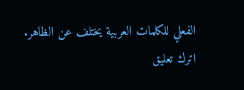الفعلي للكلمات العربية يختلف عن الظاهر.
اترك تعليق